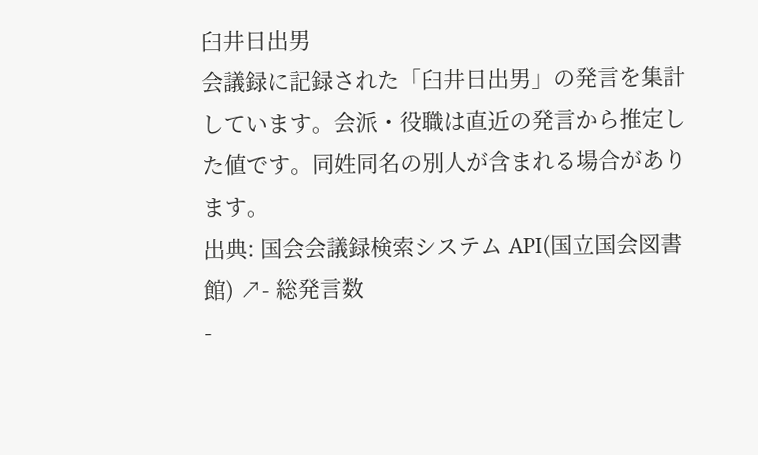臼井日出男
会議録に記録された「臼井日出男」の発言を集計しています。会派・役職は直近の発言から推定した値です。同姓同名の別人が含まれる場合があります。
出典: 国会会議録検索システム API(国立国会図書館) ↗- 総発言数
-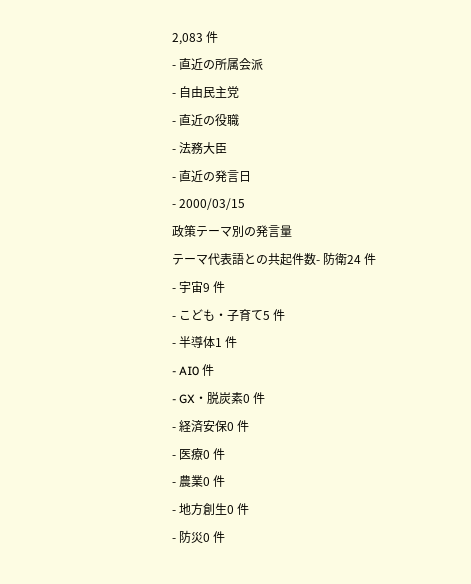2,083 件
- 直近の所属会派
- 自由民主党
- 直近の役職
- 法務大臣
- 直近の発言日
- 2000/03/15
政策テーマ別の発言量
テーマ代表語との共起件数- 防衛24 件
- 宇宙9 件
- こども・子育て5 件
- 半導体1 件
- AI0 件
- GX・脱炭素0 件
- 経済安保0 件
- 医療0 件
- 農業0 件
- 地方創生0 件
- 防災0 件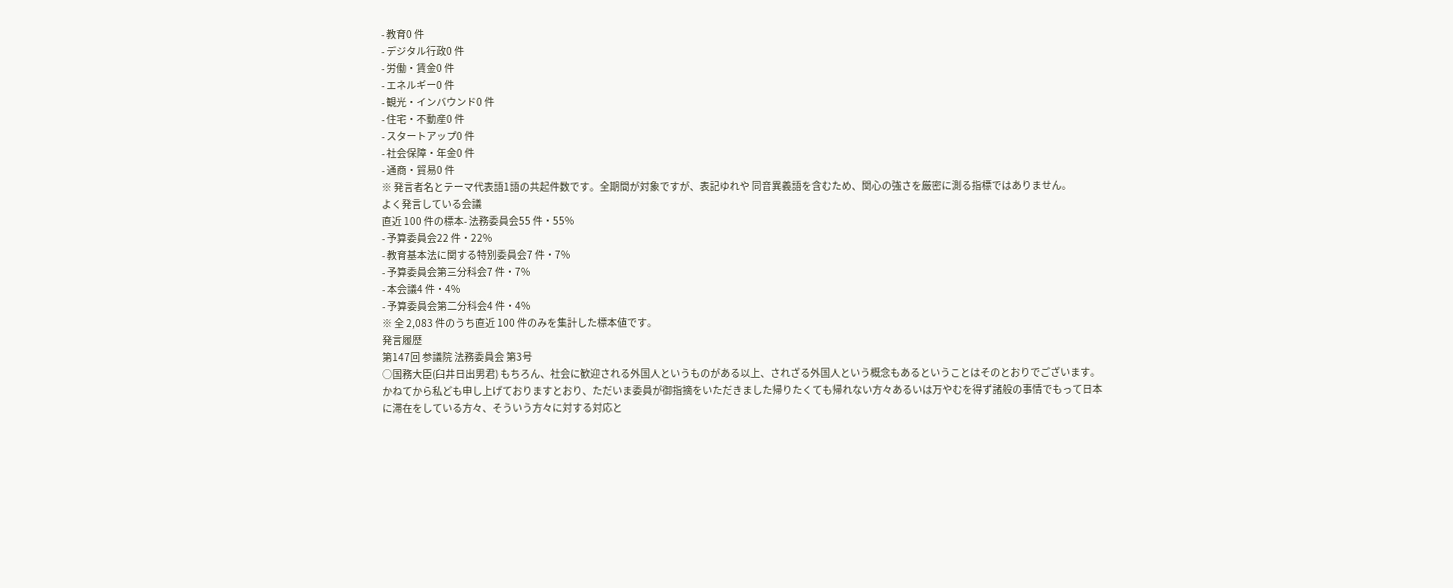- 教育0 件
- デジタル行政0 件
- 労働・賃金0 件
- エネルギー0 件
- 観光・インバウンド0 件
- 住宅・不動産0 件
- スタートアップ0 件
- 社会保障・年金0 件
- 通商・貿易0 件
※ 発言者名とテーマ代表語1語の共起件数です。全期間が対象ですが、表記ゆれや 同音異義語を含むため、関心の強さを厳密に測る指標ではありません。
よく発言している会議
直近 100 件の標本- 法務委員会55 件・55%
- 予算委員会22 件・22%
- 教育基本法に関する特別委員会7 件・7%
- 予算委員会第三分科会7 件・7%
- 本会議4 件・4%
- 予算委員会第二分科会4 件・4%
※ 全 2,083 件のうち直近 100 件のみを集計した標本値です。
発言履歴
第147回 参議院 法務委員会 第3号
○国務大臣(臼井日出男君) もちろん、社会に歓迎される外国人というものがある以上、されざる外国人という概念もあるということはそのとおりでございます。 かねてから私ども申し上げておりますとおり、ただいま委員が御指摘をいただきました帰りたくても帰れない方々あるいは万やむを得ず諸般の事情でもって日本に滞在をしている方々、そういう方々に対する対応と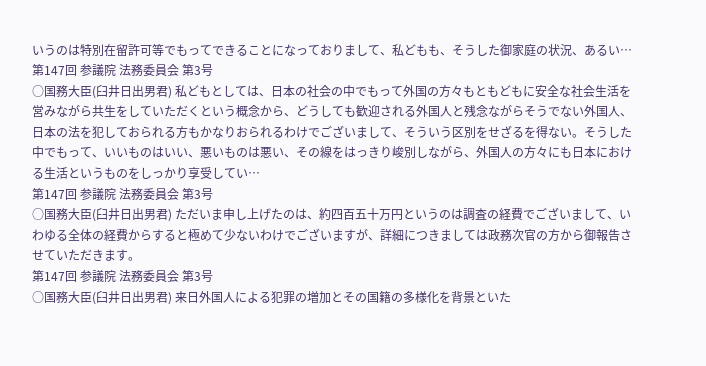いうのは特別在留許可等でもってできることになっておりまして、私どもも、そうした御家庭の状況、あるい…
第147回 参議院 法務委員会 第3号
○国務大臣(臼井日出男君) 私どもとしては、日本の社会の中でもって外国の方々もともどもに安全な社会生活を営みながら共生をしていただくという概念から、どうしても歓迎される外国人と残念ながらそうでない外国人、日本の法を犯しておられる方もかなりおられるわけでございまして、そういう区別をせざるを得ない。そうした中でもって、いいものはいい、悪いものは悪い、その線をはっきり峻別しながら、外国人の方々にも日本における生活というものをしっかり享受してい…
第147回 参議院 法務委員会 第3号
○国務大臣(臼井日出男君) ただいま申し上げたのは、約四百五十万円というのは調査の経費でございまして、いわゆる全体の経費からすると極めて少ないわけでございますが、詳細につきましては政務次官の方から御報告させていただきます。
第147回 参議院 法務委員会 第3号
○国務大臣(臼井日出男君) 来日外国人による犯罪の増加とその国籍の多様化を背景といた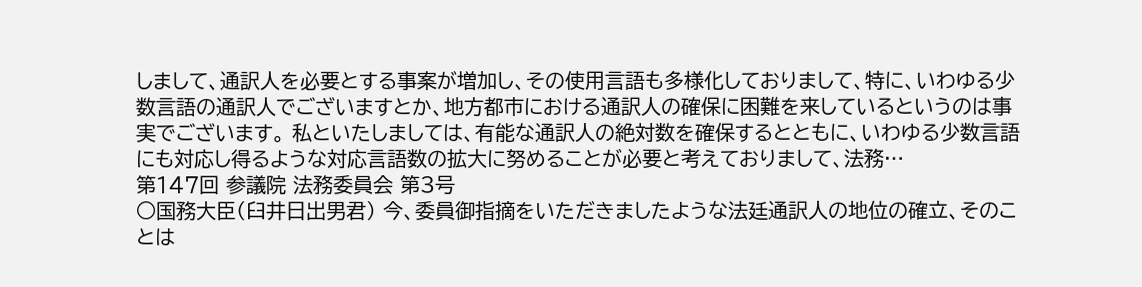しまして、通訳人を必要とする事案が増加し、その使用言語も多様化しておりまして、特に、いわゆる少数言語の通訳人でございますとか、地方都市における通訳人の確保に困難を来しているというのは事実でございます。 私といたしましては、有能な通訳人の絶対数を確保するとともに、いわゆる少数言語にも対応し得るような対応言語数の拡大に努めることが必要と考えておりまして、法務…
第147回 参議院 法務委員会 第3号
○国務大臣(臼井日出男君) 今、委員御指摘をいただきましたような法廷通訳人の地位の確立、そのことは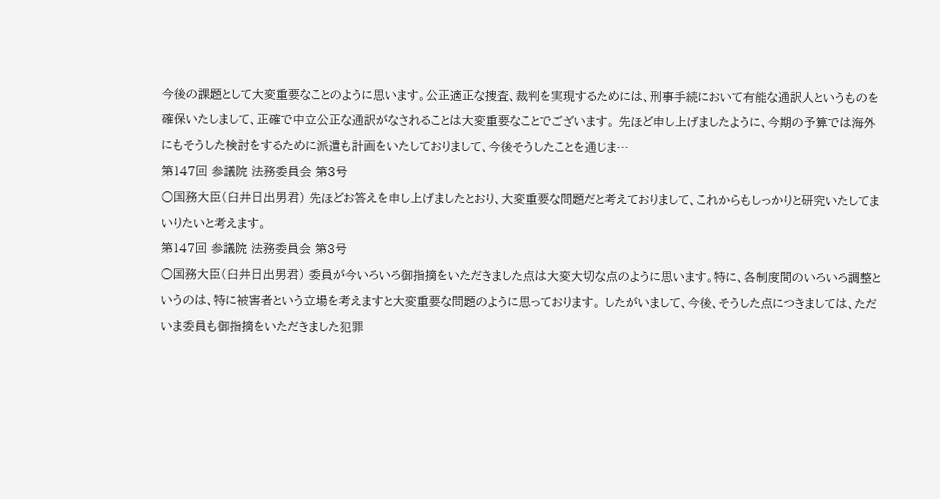今後の課題として大変重要なことのように思います。公正適正な捜査、裁判を実現するためには、刑事手続において有能な通訳人というものを確保いたしまして、正確で中立公正な通訳がなされることは大変重要なことでございます。 先ほど申し上げましたように、今期の予算では海外にもそうした検討をするために派遣も計画をいたしておりまして、今後そうしたことを通じま…
第147回 参議院 法務委員会 第3号
○国務大臣(臼井日出男君) 先ほどお答えを申し上げましたとおり、大変重要な問題だと考えておりまして、これからもしっかりと研究いたしてまいりたいと考えます。
第147回 参議院 法務委員会 第3号
○国務大臣(臼井日出男君) 委員が今いろいろ御指摘をいただきました点は大変大切な点のように思います。特に、各制度間のいろいろ調整というのは、特に被害者という立場を考えますと大変重要な問題のように思っております。 したがいまして、今後、そうした点につきましては、ただいま委員も御指摘をいただきました犯罪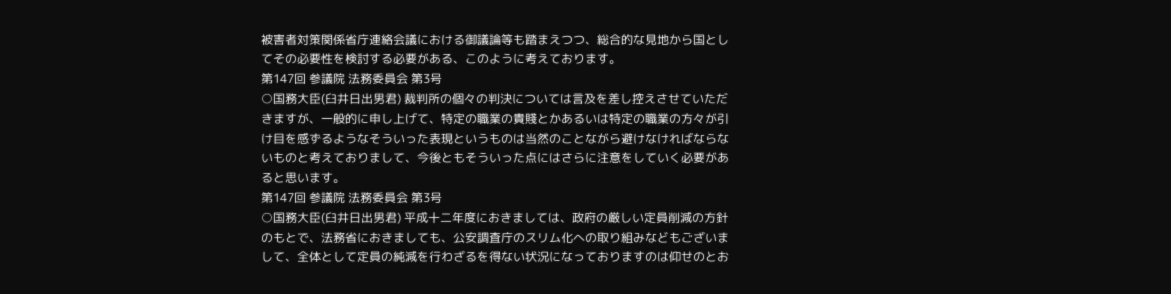被害者対策関係省庁連絡会議における御議論等も踏まえつつ、総合的な見地から国としてその必要性を検討する必要がある、このように考えております。
第147回 参議院 法務委員会 第3号
○国務大臣(臼井日出男君) 裁判所の個々の判決については言及を差し控えさせていただきますが、一般的に申し上げて、特定の職業の貴賤とかあるいは特定の職業の方々が引け目を感ずるようなそういった表現というものは当然のことながら避けなければならないものと考えておりまして、今後ともそういった点にはさらに注意をしていく必要があると思います。
第147回 参議院 法務委員会 第3号
○国務大臣(臼井日出男君) 平成十二年度におきましては、政府の厳しい定員削減の方針のもとで、法務省におきましても、公安調査庁のスリム化への取り組みなどもございまして、全体として定員の純減を行わざるを得ない状況になっておりますのは仰せのとお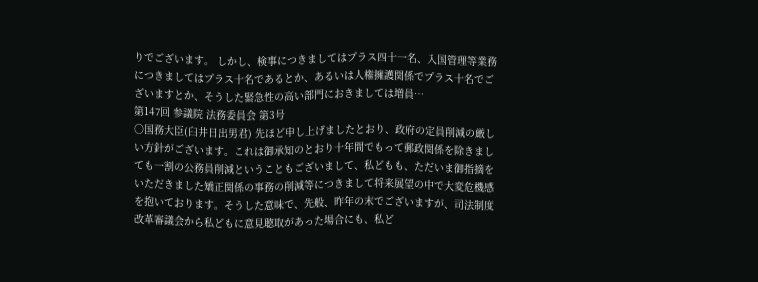りでございます。 しかし、検事につきましてはプラス四十一名、入国管理等業務につきましてはプラス十名であるとか、あるいは人権擁護関係でプラス十名でございますとか、そうした緊急性の高い部門におきましては増員…
第147回 参議院 法務委員会 第3号
○国務大臣(臼井日出男君) 先ほど申し上げましたとおり、政府の定員削減の厳しい方針がございます。これは御承知のとおり十年間でもって郵政関係を除きましても一割の公務員削減ということもございまして、私どもも、ただいま御指摘をいただきました矯正関係の事務の削減等につきまして将来展望の中で大変危機感を抱いております。そうした意味で、先般、昨年の末でございますが、司法制度改革審議会から私どもに意見聴取があった場合にも、私ど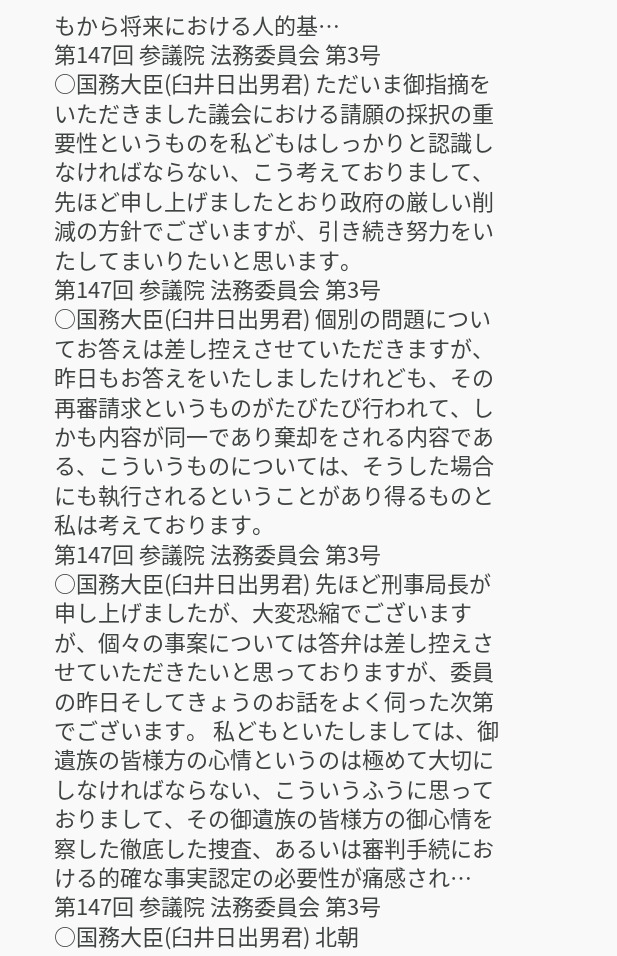もから将来における人的基…
第147回 参議院 法務委員会 第3号
○国務大臣(臼井日出男君) ただいま御指摘をいただきました議会における請願の採択の重要性というものを私どもはしっかりと認識しなければならない、こう考えておりまして、先ほど申し上げましたとおり政府の厳しい削減の方針でございますが、引き続き努力をいたしてまいりたいと思います。
第147回 参議院 法務委員会 第3号
○国務大臣(臼井日出男君) 個別の問題についてお答えは差し控えさせていただきますが、昨日もお答えをいたしましたけれども、その再審請求というものがたびたび行われて、しかも内容が同一であり棄却をされる内容である、こういうものについては、そうした場合にも執行されるということがあり得るものと私は考えております。
第147回 参議院 法務委員会 第3号
○国務大臣(臼井日出男君) 先ほど刑事局長が申し上げましたが、大変恐縮でございますが、個々の事案については答弁は差し控えさせていただきたいと思っておりますが、委員の昨日そしてきょうのお話をよく伺った次第でございます。 私どもといたしましては、御遺族の皆様方の心情というのは極めて大切にしなければならない、こういうふうに思っておりまして、その御遺族の皆様方の御心情を察した徹底した捜査、あるいは審判手続における的確な事実認定の必要性が痛感され…
第147回 参議院 法務委員会 第3号
○国務大臣(臼井日出男君) 北朝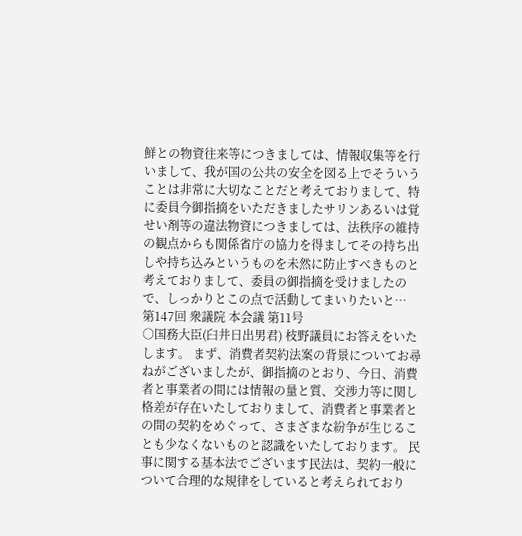鮮との物資往来等につきましては、情報収集等を行いまして、我が国の公共の安全を図る上でそういうことは非常に大切なことだと考えておりまして、特に委員今御指摘をいただきましたサリンあるいは覚せい剤等の違法物資につきましては、法秩序の維持の観点からも関係省庁の協力を得ましてその持ち出しや持ち込みというものを未然に防止すべきものと考えておりまして、委員の御指摘を受けましたので、しっかりとこの点で活動してまいりたいと…
第147回 衆議院 本会議 第11号
○国務大臣(臼井日出男君) 枝野議員にお答えをいたします。 まず、消費者契約法案の背景についてお尋ねがございましたが、御指摘のとおり、今日、消費者と事業者の間には情報の量と質、交渉力等に関し格差が存在いたしておりまして、消費者と事業者との間の契約をめぐって、さまざまな紛争が生じることも少なくないものと認識をいたしております。 民事に関する基本法でございます民法は、契約一般について合理的な規律をしていると考えられており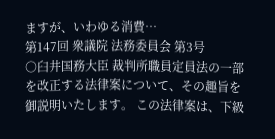ますが、いわゆる消費…
第147回 衆議院 法務委員会 第3号
○臼井国務大臣 裁判所職員定員法の一部を改正する法律案について、その趣旨を御説明いたします。 この法律案は、下級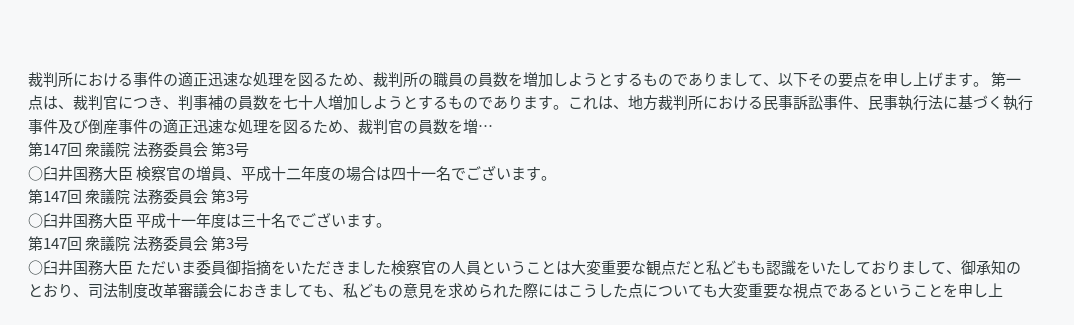裁判所における事件の適正迅速な処理を図るため、裁判所の職員の員数を増加しようとするものでありまして、以下その要点を申し上げます。 第一点は、裁判官につき、判事補の員数を七十人増加しようとするものであります。これは、地方裁判所における民事訴訟事件、民事執行法に基づく執行事件及び倒産事件の適正迅速な処理を図るため、裁判官の員数を増…
第147回 衆議院 法務委員会 第3号
○臼井国務大臣 検察官の増員、平成十二年度の場合は四十一名でございます。
第147回 衆議院 法務委員会 第3号
○臼井国務大臣 平成十一年度は三十名でございます。
第147回 衆議院 法務委員会 第3号
○臼井国務大臣 ただいま委員御指摘をいただきました検察官の人員ということは大変重要な観点だと私どもも認識をいたしておりまして、御承知のとおり、司法制度改革審議会におきましても、私どもの意見を求められた際にはこうした点についても大変重要な視点であるということを申し上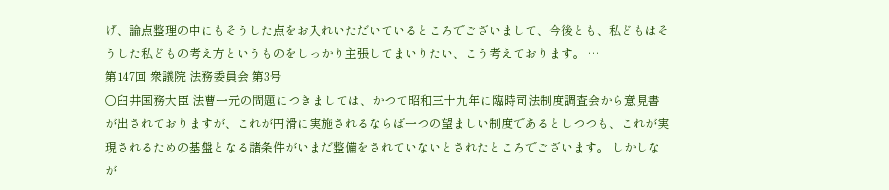げ、論点整理の中にもそうした点をお入れいただいているところでございまして、今後とも、私どもはそうした私どもの考え方というものをしっかり主張してまいりたい、こう考えております。 …
第147回 衆議院 法務委員会 第3号
○臼井国務大臣 法曹一元の問題につきましては、かつて昭和三十九年に臨時司法制度調査会から意見書が出されておりますが、これが円滑に実施されるならば一つの望ましい制度であるとしつつも、これが実現されるための基盤となる諸条件がいまだ整備をされていないとされたところでございます。 しかしなが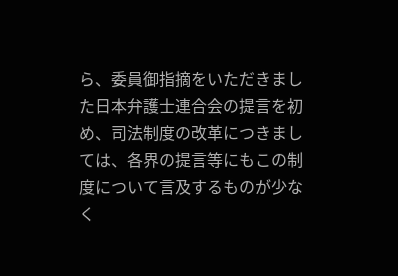ら、委員御指摘をいただきました日本弁護士連合会の提言を初め、司法制度の改革につきましては、各界の提言等にもこの制度について言及するものが少なく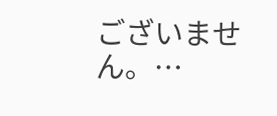ございません。…